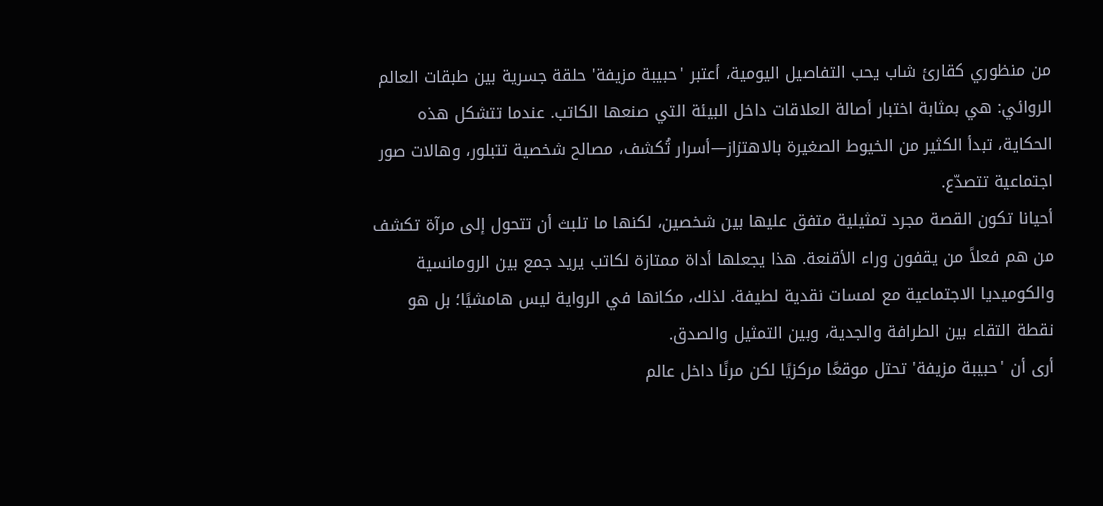من منظوري كقارئ شاب يحب التفاصيل اليومية، أعتبر 'حبيبة مزيفة' حلقة جسرية بين طبقات العالم الروائي: هي بمثابة اختبار أصالة العلاقات داخل البيئة التي صنعها الكاتب. عندما تتشكل هذه الحكاية، تبدأ الكثير من الخيوط الصغيرة بالاهتزاز—أسرار تُكشف، مصالح شخصية تتبلور، وهالات صور اجتماعية تتصدّع.
أحيانا تكون القصة مجرد تمثيلية متفق عليها بين شخصين، لكنها ما تلبث أن تتحول إلى مرآة تكشف من هم فعلاً من يقفون وراء الأقنعة. هذا يجعلها أداة ممتازة لكاتب يريد جمع بين الرومانسية والكوميديا الاجتماعية مع لمسات نقدية لطيفة. لذلك، مكانها في الرواية ليس هامشيًا؛ بل هو نقطة التقاء بين الطرافة والجدية، وبين التمثيل والصدق.
أرى أن 'حبيبة مزيفة' تحتل موقعًا مركزيًا لكن مرنًا داخل عالم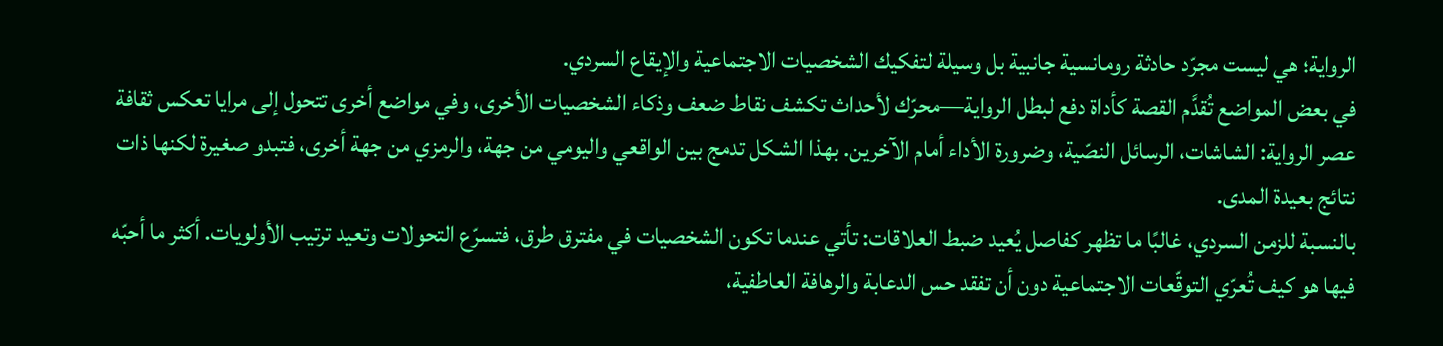الرواية؛ هي ليست مجرّد حادثة رومانسية جانبية بل وسيلة لتفكيك الشخصيات الاجتماعية والإيقاع السردي.
في بعض المواضع تُقدَّم القصة كأداة دفع لبطل الرواية—محرّك لأحداث تكشف نقاط ضعف وذكاء الشخصيات الأخرى، وفي مواضع أخرى تتحول إلى مرايا تعكس ثقافة عصر الرواية: الشاشات، الرسائل النصّية، وضرورة الأداء أمام الآخرين. بهذا الشكل تدمج بين الواقعي واليومي من جهة، والرمزي من جهة أخرى، فتبدو صغيرة لكنها ذات نتائج بعيدة المدى.
بالنسبة للزمن السردي، غالبًا ما تظهر كفاصل يُعيد ضبط العلاقات: تأتي عندما تكون الشخصيات في مفترق طرق، فتسرّع التحولات وتعيد ترتيب الأولويات. أكثر ما أحبّه فيها هو كيف تُعرّي التوقّعات الاجتماعية دون أن تفقد حس الدعابة والرهافة العاطفية،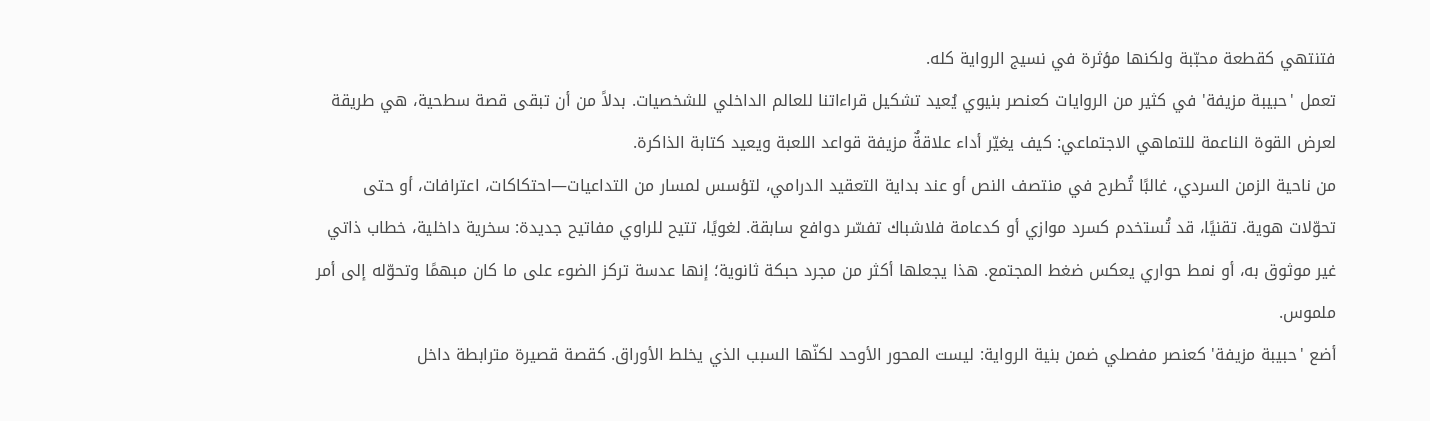فتنتهي كقطعة محبّبة ولكنها مؤثرة في نسيج الرواية كله.
تعمل 'حبيبة مزيفة' في كثير من الروايات كعنصر بنيوي يُعيد تشكيل قراءاتنا للعالم الداخلي للشخصيات. بدلاً من أن تبقى قصة سطحية، هي طريقة لعرض القوة الناعمة للتماهي الاجتماعي: كيف يغيّر أداء علاقةٌ مزيفة قواعد اللعبة ويعيد كتابة الذاكرة.
من ناحية الزمن السردي، غالبًا تُطرح في منتصف النص أو عند بداية التعقيد الدرامي، لتؤسس لمسار من التداعيات—احتكاكات، اعترافات، أو حتى تحوّلات هوية. تقنيًا، قد تُستخدم كسرد موازي أو كدعامة فلاشباك تفسّر دوافع سابقة. لغويًا، تتيح للراوي مفاتيح جديدة: سخرية داخلية، خطاب ذاتي غير موثوق به، أو نمط حواري يعكس ضغط المجتمع. هذا يجعلها أكثر من مجرد حبكة ثانوية؛ إنها عدسة تركز الضوء على ما كان مبهمًا وتحوّله إلى أمر ملموس.
أضع 'حبيبة مزيفة' كعنصر مفصلي ضمن بنية الرواية: ليست المحور الأوحد لكنّها السبب الذي يخلط الأوراق. كقصة قصيرة مترابطة داخل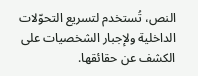النص، تُستخدم لتسريع التحوّلات الداخلية ولإجبار الشخصيات على الكشف عن حقائقها.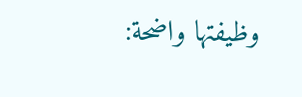وظيفتها واضحة: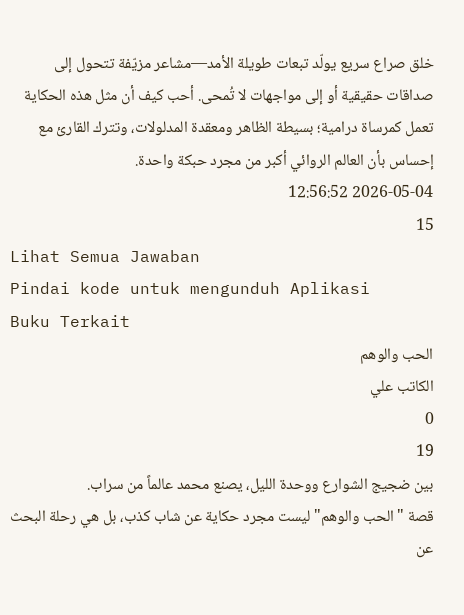خلق صراع سريع يولّد تبعات طويلة الأمد—مشاعر مزيّفة تتحول إلى صداقات حقيقية أو إلى مواجهات لا تُمحى. أحب كيف أن مثل هذه الحكاية تعمل كمرساة درامية؛ بسيطة الظاهر ومعقدة المدلولات، وتترك القارئ مع إحساس بأن العالم الروائي أكبر من مجرد حبكة واحدة.
2026-05-04 12:56:52
15
Lihat Semua Jawaban
Pindai kode untuk mengunduh Aplikasi
Buku Terkait
الحب والوهم
الكاتب علي
0
19
بين ضجيج الشوارع ووحدة الليل، يصنع محمد عالماً من سراب.
قصة "الحب والوهم" ليست مجرد حكاية عن شاب كذب، بل هي رحلة البحث عن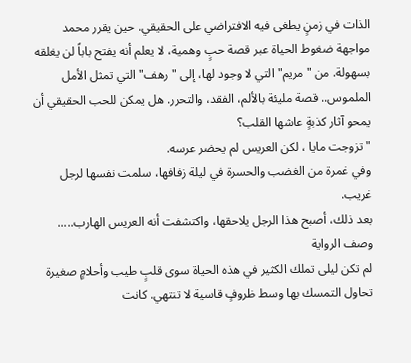الذات في زمنٍ يطغى فيه الافتراضي على الحقيقي. حين يقرر محمد مواجهة ضغوط الحياة عبر قصة حبٍ وهمية، لا يعلم أنه يفتح باباً لن يغلقه بسهولة. من "مريم" التي لا وجود لها، إلى "رهف" التي تمثل الأمل الملموس.. قصة مليئة بالألم، الفقد، والتحرر. هل يمكن للحب الحقيقي أن يمحو آثار كذبةٍ عاشها القلب؟
"تزوجت مايا ، لكن العريس لم يحضر عرسه.
وفي غمرة من الغضب والحسرة في ليلة زفافها، سلمت نفسها لرجل غريب.
بعد ذلك، أصبح هذا الرجل يلاحقها، واكتشفت أنه العريس الهارب.....
وصف الرواية
لم تكن ليلى تملك الكثير في هذه الحياة سوى قلبٍ طيب وأحلامٍ صغيرة تحاول التمسك بها وسط ظروفٍ قاسية لا تنتهي. كانت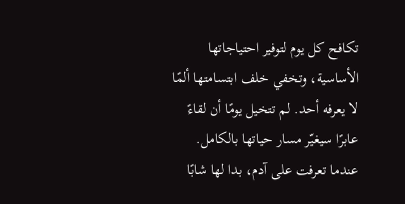تكافح كل يوم لتوفير احتياجاتها الأساسية، وتخفي خلف ابتسامتها ألمًا لا يعرفه أحد. لم تتخيل يومًا أن لقاءً عابرًا سيغيّر مسار حياتها بالكامل.
عندما تعرفت على آدم، بدا لها شابًا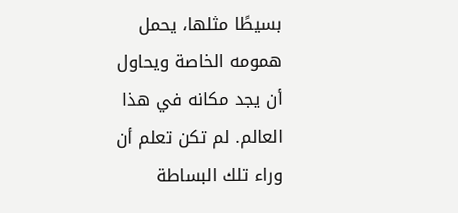بسيطًا مثلها، يحمل همومه الخاصة ويحاول أن يجد مكانه في هذا العالم. لم تكن تعلم أن وراء تلك البساطة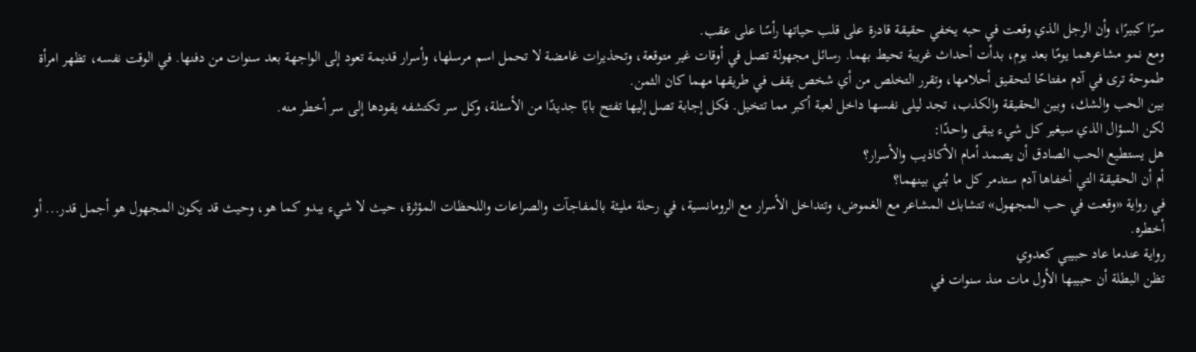سرًا كبيرًا، وأن الرجل الذي وقعت في حبه يخفي حقيقة قادرة على قلب حياتها رأسًا على عقب.
ومع نمو مشاعرهما يومًا بعد يوم، بدأت أحداث غريبة تحيط بهما. رسائل مجهولة تصل في أوقات غير متوقعة، وتحذيرات غامضة لا تحمل اسم مرسلها، وأسرار قديمة تعود إلى الواجهة بعد سنوات من دفنها. في الوقت نفسه، تظهر امرأة طموحة ترى في آدم مفتاحًا لتحقيق أحلامها، وتقرر التخلص من أي شخص يقف في طريقها مهما كان الثمن.
بين الحب والشك، وبين الحقيقة والكذب، تجد ليلى نفسها داخل لعبة أكبر مما تتخيل. فكل إجابة تصل إليها تفتح بابًا جديدًا من الأسئلة، وكل سر تكتشفه يقودها إلى سر أخطر منه.
لكن السؤال الذي سيغير كل شيء يبقى واحدًا:
هل يستطيع الحب الصادق أن يصمد أمام الأكاذيب والأسرار؟
أم أن الحقيقة التي أخفاها آدم ستدمر كل ما بُني بينهما؟
في رواية «وقعت في حب المجهول» تتشابك المشاعر مع الغموض، وتتداخل الأسرار مع الرومانسية، في رحلة مليئة بالمفاجآت والصراعات واللحظات المؤثرة، حيث لا شيء يبدو كما هو، وحيث قد يكون المجهول هو أجمل قدر... أو أخطره.
رواية عندما عاد حبيبي كعدوي
تظن البطلة أن حبيبها الأول مات منذ سنوات في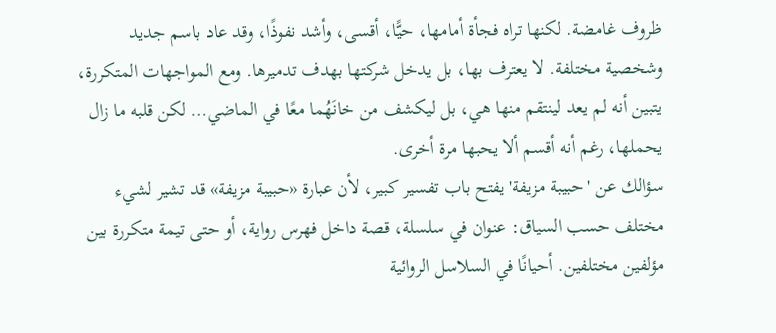ظروف غامضة. لكنها تراه فجأة أمامها، حيًّا، أقسى، وأشد نفوذًا، وقد عاد باسم جديد وشخصية مختلفة. لا يعترف بها، بل يدخل شركتها بهدف تدميرها. ومع المواجهات المتكررة، يتبين أنه لم يعد لينتقم منها هي، بل ليكشف من خانَهُما معًا في الماضي… لكن قلبه ما زال يحملها، رغم أنه أقسم ألا يحبها مرة أخرى.
سؤالك عن 'حبيبة مزيفة' يفتح باب تفسير كبير، لأن عبارة «حبيبة مزيفة» قد تشير لشيء مختلف حسب السياق: عنوان في سلسلة، قصة داخل فهرس رواية، أو حتى تيمة متكررة بين مؤلفين مختلفين. أحيانًا في السلاسل الروائية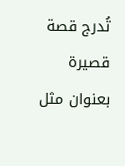تُدرج قصة قصيرة بعنوان مثل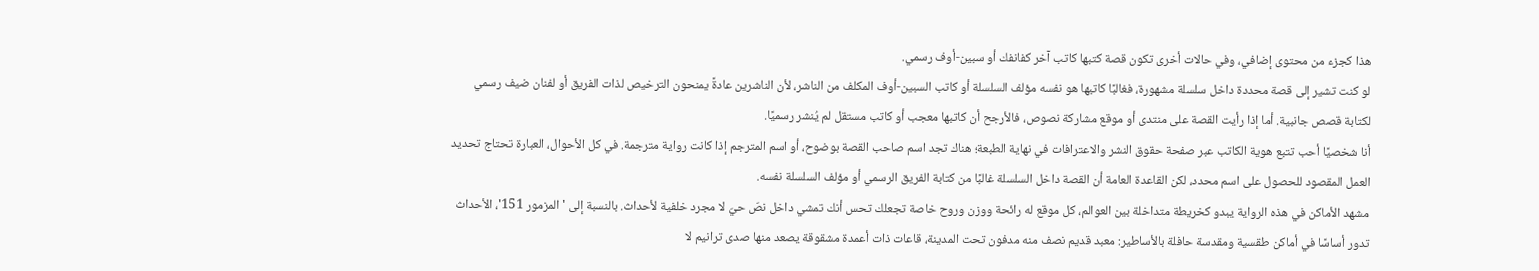هذا كجزء من محتوى إضافي، وفي حالات أخرى تكون قصة كتبها كاتب آخر كفانفك أو سبين‑أوف رسمي.
لو كنت تشير إلى قصة محددة داخل سلسلة مشهورة، فغالبًا كاتبها هو نفسه مؤلف السلسلة أو كاتب السبين‑أوف المكلف من الناشر، لأن الناشرين عادةً يمنحون الترخيص لذات الفريق أو لفنان ضيف رسمي لكتابة قصص جانبية. أما إذا رأيت القصة على منتدى أو موقع مشاركة نصوص، فالأرجح أن كاتبها معجب أو كاتب مستقل لم يُنشر رسميًا.
أنا شخصيًا أحب تتبع هوية الكاتب عبر صفحة حقوق النشر والاعترافات في نهاية الطبعة؛ هناك تجد اسم صاحب القصة بوضوح، أو اسم المترجم إذا كانت رواية مترجمة. في كل الأحوال، العبارة تحتاج تحديد العمل المقصود للحصول على اسم محدد، لكن القاعدة العامة أن القصة داخل السلسلة غالبًا من كتابة الفريق الرسمي أو مؤلف السلسلة نفسه.
مشهد الأماكن في هذه الرواية يبدو كخريطة متداخلة بين العوالم، كل موقع له رائحة ووزن وروح خاصة تجعلك تحس أنك تمشي داخل نصّ حيّ لا مجرد خلفية لأحداث. بالنسبة إلى 'المزمور 151'، الأحداث تدور أساسًا في أماكن طقسية ومقدسة حافلة بالأساطير: معبد قديم نصف منه مدفون تحت المدينة، قاعات ذات أعمدة مشقوقة يصعد منها صدى ترانيم لا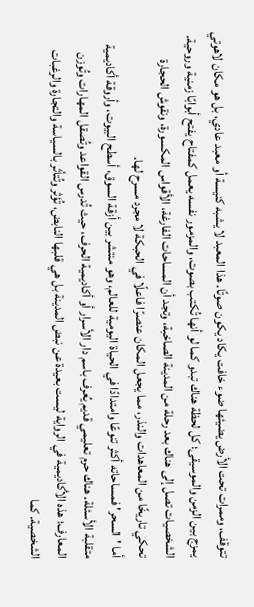تتوقف، وممرات تحت الأرض يضيئها ضوء خافت يكاد يكون صوتًا. هذا المعبد لا يشبه كنيسة أو معبد عادي، بل هو مكان لاهوتي يمزج بين الزمن والموسيقى؛ كل لحظة هناك تبدو كما لو أنها تُكتب بصوت، والمزمور نفسه يعمل كمفتاح يفتح أبوابًا زمنية وروحية. الشخصيات تصل إلى هناك بعد رحلة من المدينة الصاخبة، وتجد أن المساحات الفارغة، الأقواس المكسورة، ونقوش الحجارة تحكي تاريخًا من المعاهدات والنذر، مما يجعل المكان عنصرًا فاعلًا في الحبكة لا مجرد مسرح لها.
أما 'السحر' فمساحاته أكثر تنوعًا وامتدادًا في الحياة اليومية للعالم، وهو منتشر بين أزقة السوق، أسطح البيوت، وأروقة أكاديمية متقلبة الأسئلة. هناك حرم تعليمي قديم يُعرف باسم دار الأسرار أو أكاديمية الحرف، حيث تُدرس القواعد وتُصقل المهارات وتُوزن المعارف؛ هذه الأكاديمية في الرواية ليست بعيدة عن نبض المدينة بل هي قلبها النابض، تُؤثر وتُتأثر بالسياسة والتجارة والرغبات الشخصية. كما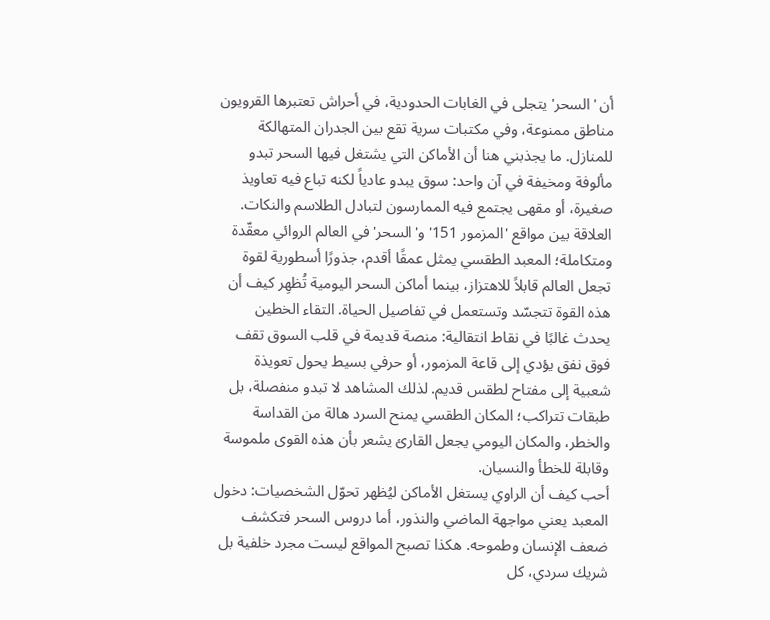أن 'السحر' يتجلى في الغابات الحدودية، في أحراش تعتبرها القرويون مناطق ممنوعة، وفي مكتبات سرية تقع بين الجدران المتهالكة للمنازل. ما يجذبني هنا أن الأماكن التي يشتغل فيها السحر تبدو مألوفة ومخيفة في آن واحد: سوق يبدو عادياً لكنه تباع فيه تعاويذ صغيرة، أو مقهى يجتمع فيه الممارسون لتبادل الطلاسم والنكات.
العلاقة بين مواقع 'المزمور 151' و'السحر' في العالم الروائي معقّدة ومتكاملة؛ المعبد الطقسي يمثل عمقًا أقدم، جذورًا أسطورية لقوة تجعل العالم قابلاً للاهتزاز، بينما أماكن السحر اليومية تُظهِر كيف أن هذه القوة تتجسّد وتستعمل في تفاصيل الحياة. التقاء الخطين يحدث غالبًا في نقاط انتقالية: منصة قديمة في قلب السوق تقف فوق نفق يؤدي إلى قاعة المزمور، أو حرفي بسيط يحول تعويذة شعبية إلى مفتاح لطقس قديم. لذلك المشاهد لا تبدو منفصلة، بل طبقات تتراكب؛ المكان الطقسي يمنح السرد هالة من القداسة والخطر، والمكان اليومي يجعل القارئ يشعر بأن هذه القوى ملموسة وقابلة للخطأ والنسيان.
أحب كيف أن الراوي يستغل الأماكن ليُظهر تحوّل الشخصيات: دخول المعبد يعني مواجهة الماضي والنذور، أما دروس السحر فتكشف ضعف الإنسان وطموحه. هكذا تصبح المواقع ليست مجرد خلفية بل شريك سردي، كل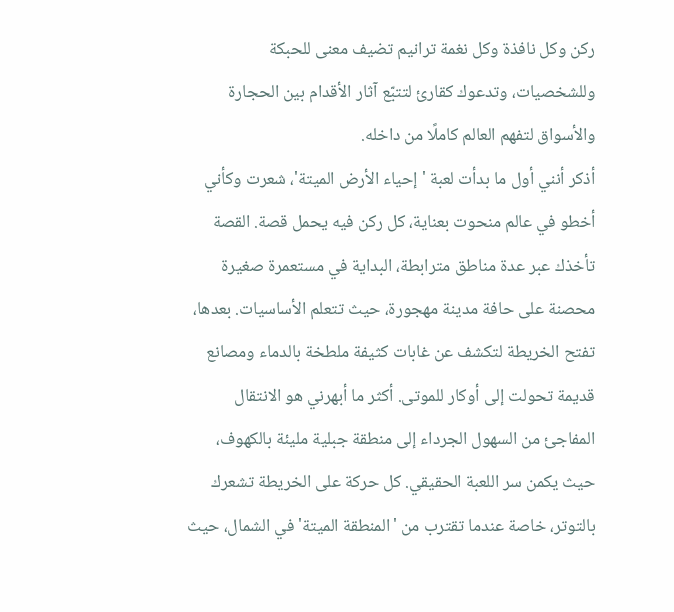ركن وكل نافذة وكل نغمة ترانيم تضيف معنى للحبكة وللشخصيات، وتدعوك كقارئ لتتبّع آثار الأقدام بين الحجارة والأسواق لتفهم العالم كاملًا من داخله.
أذكر أنني أول ما بدأت لعبة 'إحياء الأرض الميتة'، شعرت وكأني أخطو في عالم منحوت بعناية، كل ركن فيه يحمل قصة. القصة تأخذك عبر عدة مناطق مترابطة، البداية في مستعمرة صغيرة محصنة على حافة مدينة مهجورة، حيث تتعلم الأساسيات. بعدها، تفتح الخريطة لتكشف عن غابات كثيفة ملطخة بالدماء ومصانع قديمة تحولت إلى أوكار للموتى. أكثر ما أبهرني هو الانتقال المفاجئ من السهول الجرداء إلى منطقة جبلية مليئة بالكهوف، حيث يكمن سر اللعبة الحقيقي. كل حركة على الخريطة تشعرك بالتوتر، خاصة عندما تقترب من 'المنطقة الميتة' في الشمال، حيث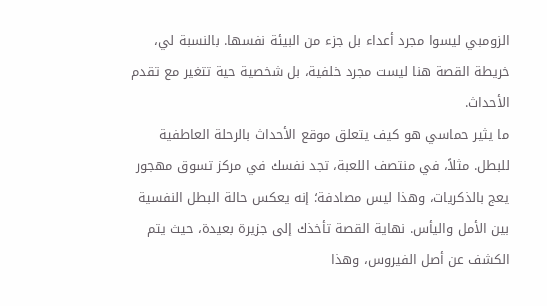الزومبي ليسوا مجرد أعداء بل جزء من البيئة نفسها. بالنسبة لي، خريطة القصة هنا ليست مجرد خلفية، بل شخصية حية تتغير مع تقدم الأحداث.
ما يثير حماسي هو كيف يتعلق موقع الأحداث بالرحلة العاطفية للبطل. مثلاً، في منتصف اللعبة، تجد نفسك في مركز تسوق مهجور يعج بالذكريات، وهذا ليس مصادفة؛ إنه يعكس حالة البطل النفسية بين الأمل واليأس. نهاية القصة تأخذك إلى جزيرة بعيدة، حيث يتم الكشف عن أصل الفيروس، وهذا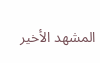المشهد الأخير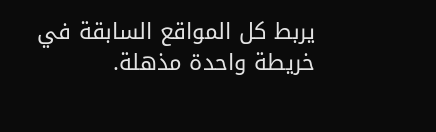يربط كل المواقع السابقة في خريطة واحدة مذهلة.